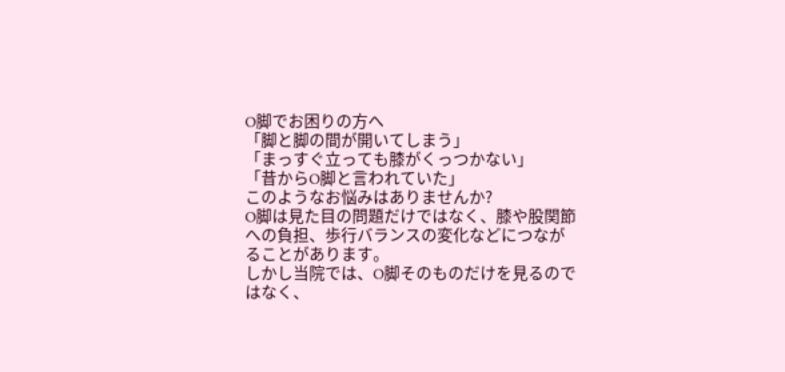O脚でお困りの方へ
「脚と脚の間が開いてしまう」
「まっすぐ立っても膝がくっつかない」
「昔からO脚と言われていた」
このようなお悩みはありませんか?
O脚は見た目の問題だけではなく、膝や股関節への負担、歩行バランスの変化などにつながることがあります。
しかし当院では、O脚そのものだけを見るのではなく、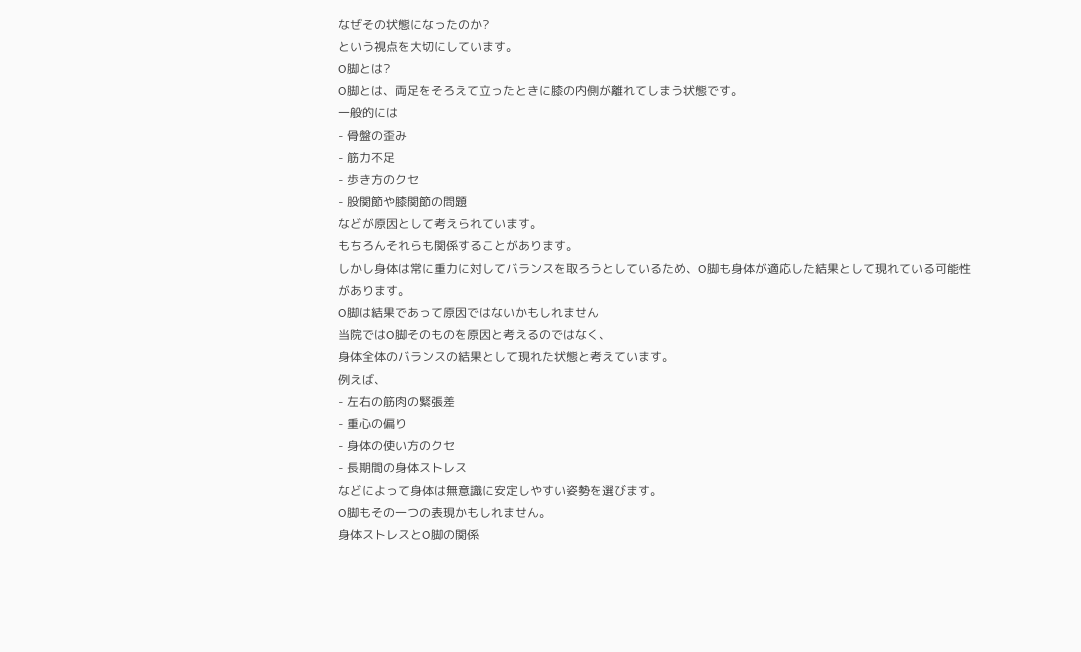なぜその状態になったのか?
という視点を大切にしています。
O脚とは?
O脚とは、両足をそろえて立ったときに膝の内側が離れてしまう状態です。
一般的には
- 骨盤の歪み
- 筋力不足
- 歩き方のクセ
- 股関節や膝関節の問題
などが原因として考えられています。
もちろんそれらも関係することがあります。
しかし身体は常に重力に対してバランスを取ろうとしているため、O脚も身体が適応した結果として現れている可能性があります。
O脚は結果であって原因ではないかもしれません
当院ではO脚そのものを原因と考えるのではなく、
身体全体のバランスの結果として現れた状態と考えています。
例えば、
- 左右の筋肉の緊張差
- 重心の偏り
- 身体の使い方のクセ
- 長期間の身体ストレス
などによって身体は無意識に安定しやすい姿勢を選びます。
O脚もその一つの表現かもしれません。
身体ストレスとO脚の関係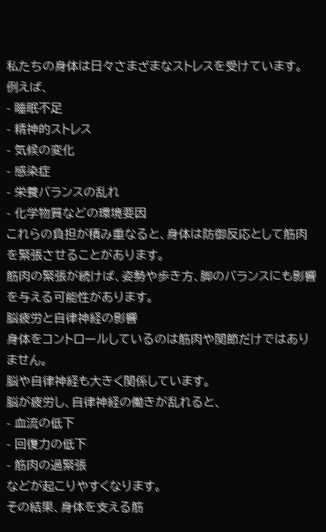私たちの身体は日々さまざまなストレスを受けています。
例えば、
- 睡眠不足
- 精神的ストレス
- 気候の変化
- 感染症
- 栄養バランスの乱れ
- 化学物質などの環境要因
これらの負担が積み重なると、身体は防御反応として筋肉を緊張させることがあります。
筋肉の緊張が続けば、姿勢や歩き方、脚のバランスにも影響を与える可能性があります。
脳疲労と自律神経の影響
身体をコントロールしているのは筋肉や関節だけではありません。
脳や自律神経も大きく関係しています。
脳が疲労し、自律神経の働きが乱れると、
- 血流の低下
- 回復力の低下
- 筋肉の過緊張
などが起こりやすくなります。
その結果、身体を支える筋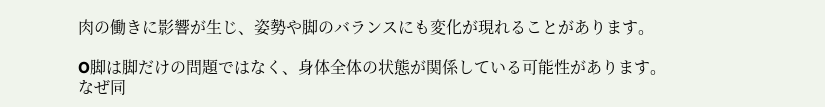肉の働きに影響が生じ、姿勢や脚のバランスにも変化が現れることがあります。

O脚は脚だけの問題ではなく、身体全体の状態が関係している可能性があります。
なぜ同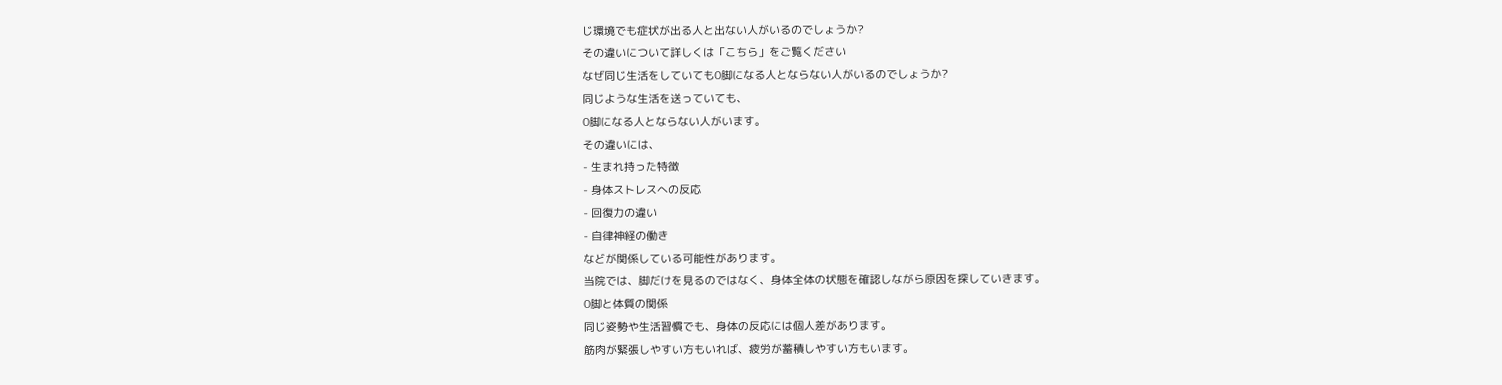じ環境でも症状が出る人と出ない人がいるのでしょうか?
その違いについて詳しくは「こちら」をご覧ください
なぜ同じ生活をしていてもO脚になる人とならない人がいるのでしょうか?
同じような生活を送っていても、
O脚になる人とならない人がいます。
その違いには、
- 生まれ持った特徴
- 身体ストレスへの反応
- 回復力の違い
- 自律神経の働き
などが関係している可能性があります。
当院では、脚だけを見るのではなく、身体全体の状態を確認しながら原因を探していきます。
O脚と体質の関係
同じ姿勢や生活習慣でも、身体の反応には個人差があります。
筋肉が緊張しやすい方もいれば、疲労が蓄積しやすい方もいます。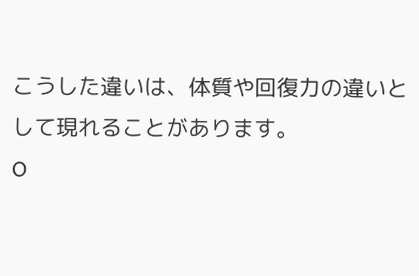こうした違いは、体質や回復力の違いとして現れることがあります。
O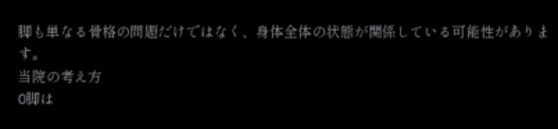脚も単なる骨格の問題だけではなく、身体全体の状態が関係している可能性があります。
当院の考え方
O脚は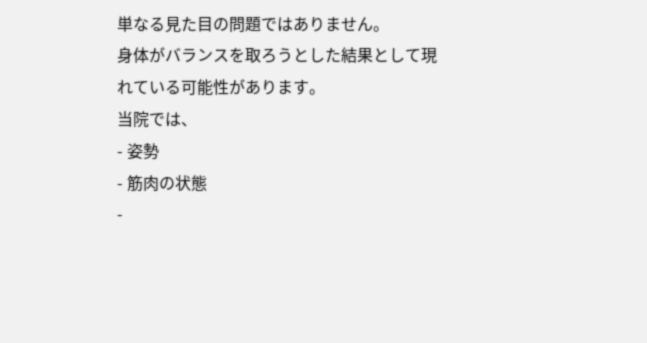単なる見た目の問題ではありません。
身体がバランスを取ろうとした結果として現れている可能性があります。
当院では、
- 姿勢
- 筋肉の状態
-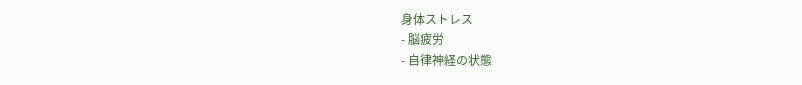身体ストレス
- 脳疲労
- 自律神経の状態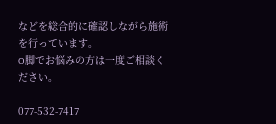などを総合的に確認しながら施術を行っています。
O脚でお悩みの方は一度ご相談ください。

077-532-7417